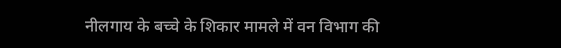नीलगाय के बच्चे के शिकार मामले में वन विभाग की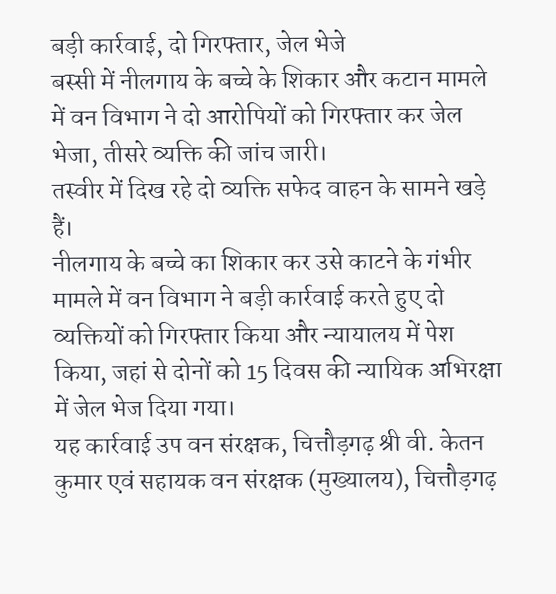बड़ी कार्रवाई, दो गिरफ्तार, जेल भेजे
बस्सी में नीलगाय के बच्चे के शिकार और कटान मामले में वन विभाग ने दो आरोपियों को गिरफ्तार कर जेल भेजा, तीसरे व्यक्ति की जांच जारी।
तस्वीर में दिख रहे दो व्यक्ति सफेद वाहन के सामने खड़े हैं।
नीलगाय के बच्चे का शिकार कर उसे काटने के गंभीर मामले में वन विभाग ने बड़ी कार्रवाई करते हुए दो व्यक्तियों को गिरफ्तार किया और न्यायालय में पेश किया, जहां से दोनों को 15 दिवस की न्यायिक अभिरक्षा में जेल भेज दिया गया।
यह कार्रवाई उप वन संरक्षक, चित्तौड़गढ़ श्री वी. केतन कुमार एवं सहायक वन संरक्षक (मुख्यालय), चित्तौड़गढ़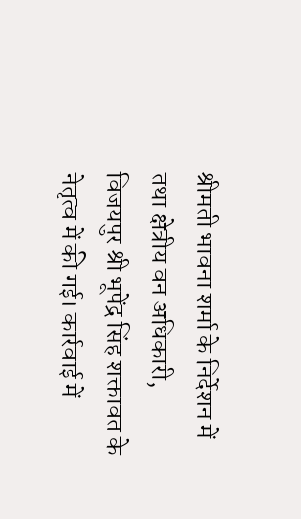श्रीमती भावना शर्मा के निर्देशन में तथा क्षेत्रीय वन अधिकारी, विजयपुर श्री भूपेंद्र सिंह शक्तावत के नेतृत्व में की गई। कार्रवाई में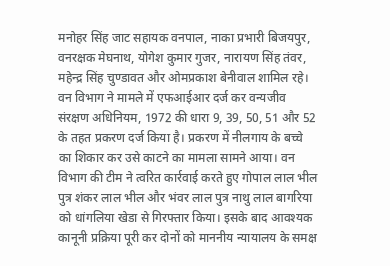मनोहर सिंह जाट सहायक वनपाल, नाका प्रभारी बिजयपुर, वनरक्षक मेघनाथ, योगेश कुमार गुजर, नारायण सिंह तंवर, महेन्द्र सिंह चुण्डावत और ओमप्रकाश बेनीवाल शामिल रहे।
वन विभाग ने मामले में एफआईआर दर्ज कर वन्यजीव संरक्षण अधिनियम, 1972 की धारा 9, 39, 50, 51 और 52 के तहत प्रकरण दर्ज किया है। प्रकरण में नीलगाय के बच्चे का शिकार कर उसे काटने का मामला सामने आया। वन विभाग की टीम ने त्वरित कार्रवाई करते हुए गोपाल लाल भील पुत्र शंकर लाल भील और भंवर लाल पुत्र नाथु लाल बागरिया को धांगलिया खेडा से गिरफ्तार किया। इसके बाद आवश्यक कानूनी प्रक्रिया पूरी कर दोनों को माननीय न्यायालय के समक्ष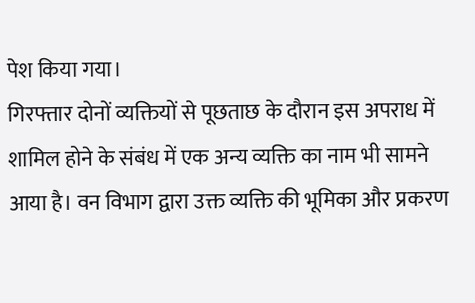पेश किया गया।
गिरफ्तार दोनों व्यक्तियों से पूछताछ के दौरान इस अपराध में शामिल होने के संबंध में एक अन्य व्यक्ति का नाम भी सामने आया है। वन विभाग द्वारा उक्त व्यक्ति की भूमिका और प्रकरण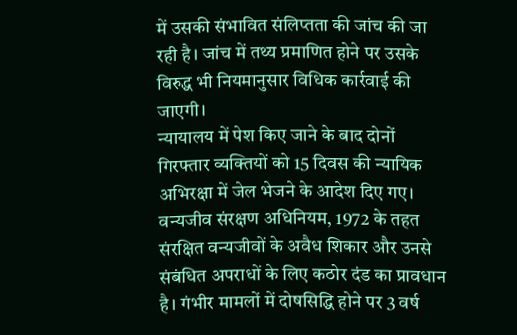में उसकी संभावित संलिप्तता की जांच की जा रही है। जांच में तथ्य प्रमाणित होने पर उसके विरुद्ध भी नियमानुसार विधिक कार्रवाई की जाएगी।
न्यायालय में पेश किए जाने के बाद दोनों गिरफ्तार व्यक्तियों को 15 दिवस की न्यायिक अभिरक्षा में जेल भेजने के आदेश दिए गए। वन्यजीव संरक्षण अधिनियम, 1972 के तहत संरक्षित वन्यजीवों के अवैध शिकार और उनसे संबंधित अपराधों के लिए कठोर दंड का प्रावधान है। गंभीर मामलों में दोषसिद्धि होने पर 3 वर्ष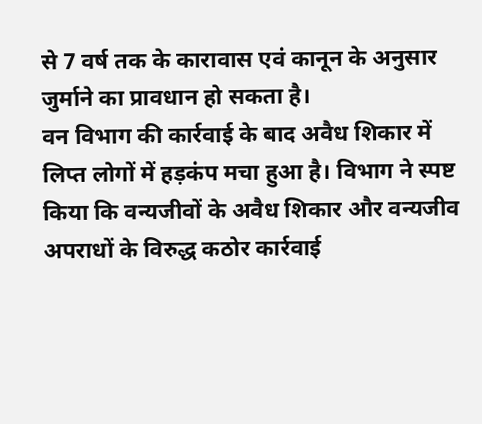से 7 वर्ष तक के कारावास एवं कानून के अनुसार जुर्माने का प्रावधान हो सकता है।
वन विभाग की कार्रवाई के बाद अवैध शिकार में लिप्त लोगों में हड़कंप मचा हुआ है। विभाग ने स्पष्ट किया कि वन्यजीवों के अवैध शिकार और वन्यजीव अपराधों के विरुद्ध कठोर कार्रवाई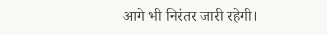आगे भी निरंतर जारी रहेगी।